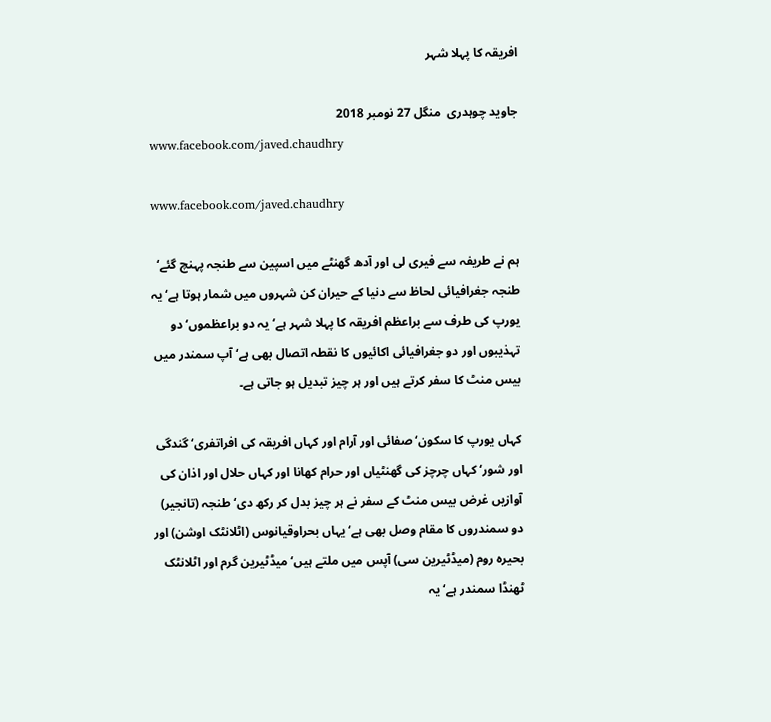افریقہ کا پہلا شہر

جاوید چوہدری  منگل 27 نومبر 2018
www.facebook.com/javed.chaudhry

www.facebook.com/javed.chaudhry

ہم نے طریفہ سے فیری لی اور آدھ گھنٹے میں اسپین سے طنجہ پہنچ گئے‘ طنجہ جغرافیائی لحاظ سے دنیا کے حیران کن شہروں میں شمار ہوتا ہے‘ یہ یورپ کی طرف سے براعظم افریقہ کا پہلا شہر ہے‘ یہ دو براعظموں‘ دو تہذیبوں اور دو جغرافیائی اکائیوں کا نقطہ اتصال بھی ہے‘ آپ سمندر میں بیس منٹ کا سفر کرتے ہیں اور ہر چیز تبدیل ہو جاتی ہے۔

کہاں یورپ کا سکون‘ صفائی اور آرام اور کہاں افریقہ کی افراتفری‘ گندگی اور شور‘ کہاں چرچز کی گھنٹیاں اور حرام کھانا اور کہاں حلال اور اذان کی آوازیں غرض بیس منٹ کے سفر نے ہر چیز بدل کر رکھ دی‘ طنجہ (تانجیر) دو سمندروں کا مقام وصل بھی ہے‘ یہاں بحراوقیانوس (اٹلانٹک اوشن) اور بحیرہ روم (میڈٹیرین سی) آپس میں ملتے ہیں‘ میڈٹیرین گرم اور اٹلانٹک ٹھنڈا سمندر ہے‘ یہ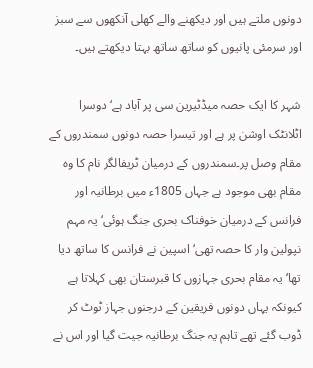دونوں ملتے ہیں اور دیکھنے والے کھلی آنکھوں سے سبز اور سرمئی پانیوں کو ساتھ ساتھ بہتا دیکھتے ہیں۔

شہر کا ایک حصہ میڈٹیرین سی پر آباد ہے‘ دوسرا اٹلانٹک اوشن پر ہے اور تیسرا حصہ دونوں سمندروں کے مقام وصل پر۔سمندروں کے درمیان ٹریفالگر نام کا وہ مقام بھی موجود ہے جہاں 1805ء میں برطانیہ اور فرانس کے درمیان خوفناک بحری جنگ ہوئی‘ یہ مہم نپولین وار کا حصہ تھی‘ اسپین نے فرانس کا ساتھ دیا تھا‘ یہ مقام بحری جہازوں کا قبرستان بھی کہلاتا ہے کیونکہ یہاں دونوں فریقین کے درجنوں جہاز ٹوٹ کر ڈوب گئے تھے تاہم یہ جنگ برطانیہ جیت گیا اور اس نے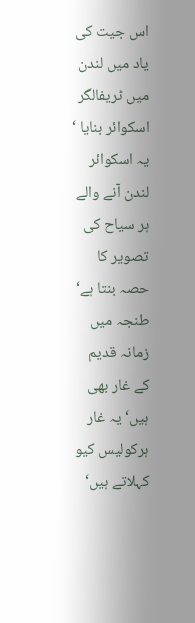اس جیت کی یاد میں لندن میں ٹریفالگر اسکوائر بنایا ‘ یہ اسکوائر لندن آنے والے ہر سیاح کی تصویر کا حصہ بنتا ہے‘ طنجہ میں زمانہ قدیم کے غار بھی ہیں‘ یہ غار ہرکولیس کیو کہلاتے ہیں‘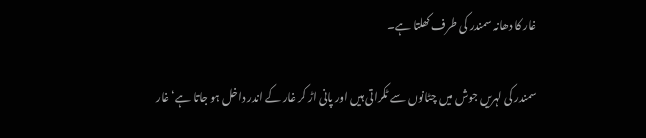غار کا دھانہ سمندر کی طرف کھلتا ہے۔

سمندر کی لہریں جوش میں چٹانوں سے ٹکراتی ہیں اور پانی اڑ کر غار کے اندر داخل ہو جاتا ہے‘ غار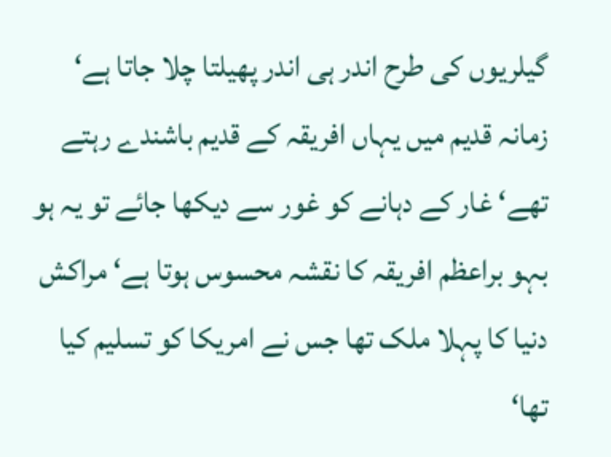گیلریوں کی طرح اندر ہی اندر پھیلتا چلا جاتا ہے‘ زمانہ قدیم میں یہاں افریقہ کے قدیم باشندے رہتے تھے‘ غار کے دہانے کو غور سے دیکھا جائے تو یہ ہو بہو براعظم افریقہ کا نقشہ محسوس ہوتا ہے‘ مراکش دنیا کا پہلا ملک تھا جس نے امریکا کو تسلیم کیا تھا‘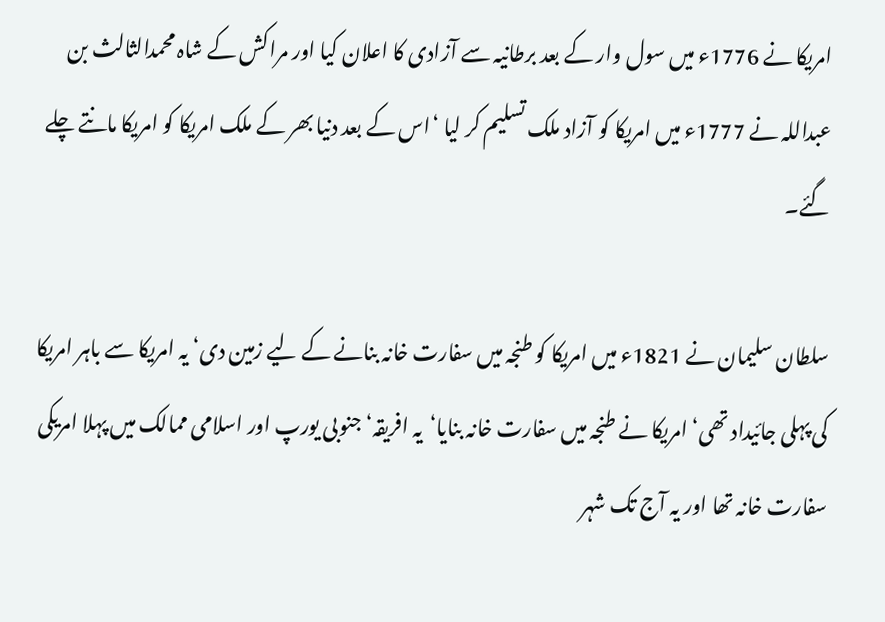امریکا نے 1776ء میں سول وار کے بعد برطانیہ سے آزادی کا اعلان کیا اور مراکش کے شاہ محمدالثالث بن عبداللہ نے 1777ء میں امریکا کو آزاد ملک تسلیم کر لیا ‘اس کے بعد دنیا بھر کے ملک امریکا کو امریکا مانتے چلے گئے۔

سلطان سلیمان نے 1821ء میں امریکا کو طنجہ میں سفارت خانہ بنانے کے لیے زمین دی‘ یہ امریکا سے باہر امریکا کی پہلی جائیداد تھی‘ امریکا نے طنجہ میں سفارت خانہ بنایا‘یہ افریقہ‘ جنوبی یورپ اور اسلامی ممالک میں پہلا امریکی سفارت خانہ تھا اور یہ آج تک شہر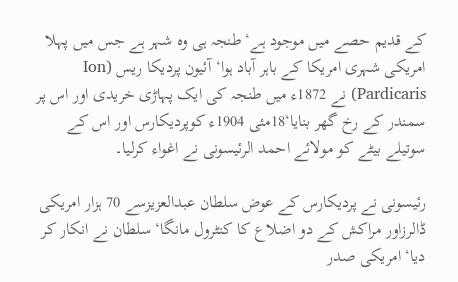کے قدیم حصے میں موجود ہے‘ طنجہ ہی وہ شہر ہے جس میں پہلا امریکی شہری امریکا کے باہر آباد ہوا‘آئیون پردیکا ریس (Ion Pardicaris) نے 1872ء میں طنجہ کی ایک پہاڑی خریدی اور اس پر سمندر کے رخ گھر بنایا‘18مئی 1904ء کوپردیکارس اور اس کے سوتیلے بیٹے کو مولائے احمد الرئیسونی نے اغواء کرلیا۔

رئیسونی نے پردیکارس کے عوض سلطان عبدالعزیزسے 70 ہزار امریکی ڈالرزاور مراکش کے دو اضلاع کا کنٹرول مانگا‘ سلطان نے انکار کر دیا‘ امریکی صدر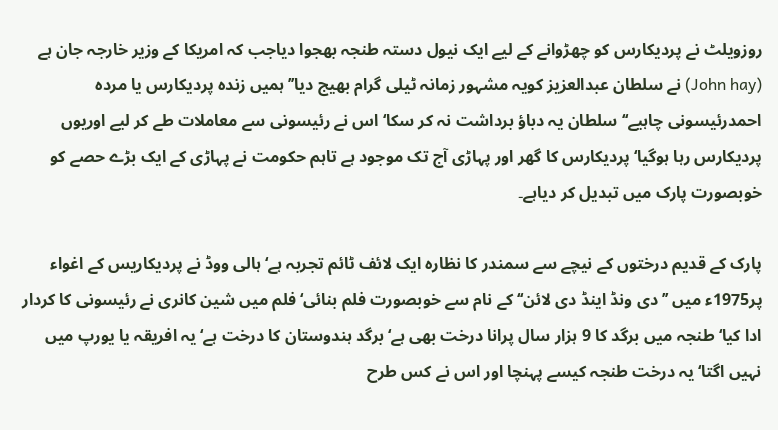روزویلٹ نے پردیکارس کو چھڑوانے کے لیے ایک نیول دستہ طنجہ بھجوا دیاجب کہ امریکا کے وزیر خارجہ جان ہے (John hay) نے سلطان عبدالعزیز کویہ مشہور زمانہ ٹیلی گرام بھیج دیا’’ہمیں زندہ پردیکارس یا مردہ احمدرئیسونی چاہیے‘‘ سلطان یہ دباؤ برداشت نہ کر سکا‘ اس نے رئیسونی سے معاملات طے کر لیے اوریوں پردیکارس رہا ہوگیا‘پردیکارس کا گھر اور پہاڑی آج تک موجود ہے تاہم حکومت نے پہاڑی کے ایک بڑے حصے کو خوبصورت پارک میں تبدیل کر دیاہے۔

پارک کے قدیم درختوں کے نیچے سے سمندر کا نظارہ ایک لائف ٹائم تجربہ ہے‘ ہالی ووڈ نے پردیکاریس کے اغواء پر1975ء میں ’’ دی ونڈ اینڈ دی لائن‘‘ کے نام سے خوبصورت فلم بنائی‘ فلم میں شین کانری نے رئیسونی کا کردار ادا کیا‘ طنجہ میں برگد کا 9 ہزار سال پرانا درخت بھی ہے‘ برگد ہندوستان کا درخت ہے‘ یہ افریقہ یا یورپ میں نہیں اگتا‘ یہ درخت طنجہ کیسے پہنچا اور اس نے کس طرح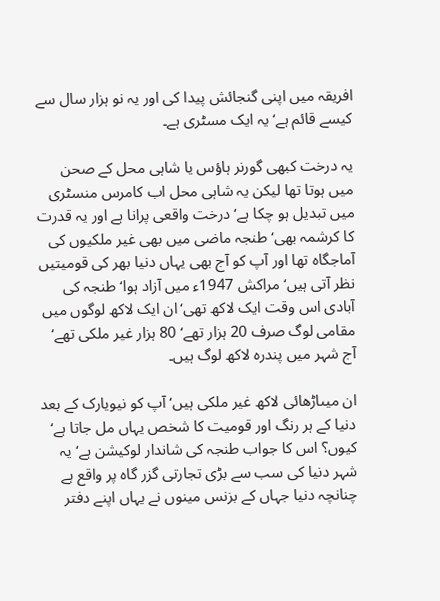افریقہ میں اپنی گنجائش پیدا کی اور یہ نو ہزار سال سے کیسے قائم ہے‘ یہ ایک مسٹری ہے۔

یہ درخت کبھی گورنر ہاؤس یا شاہی محل کے صحن میں ہوتا تھا لیکن یہ شاہی محل اب کامرس منسٹری میں تبدیل ہو چکا ہے‘ درخت واقعی پرانا ہے اور یہ قدرت کا کرشمہ بھی‘ طنجہ ماضی میں بھی غیر ملکیوں کی آماجگاہ تھا اور آپ کو آج بھی یہاں دنیا بھر کی قومیتیں نظر آتی ہیں‘ مراکش 1947ء میں آزاد ہوا‘ طنجہ کی آبادی اس وقت ایک لاکھ تھی‘ان ایک لاکھ لوگوں میں مقامی لوگ صرف 20 ہزار تھے‘ 80 ہزار غیر ملکی تھے‘ آج شہر میں پندرہ لاکھ لوگ ہیں۔

ان میںاڑھائی لاکھ غیر ملکی ہیں‘ آپ کو نیویارک کے بعد دنیا کے ہر رنگ اور قومیت کا شخص یہاں مل جاتا ہے‘ کیوں؟ اس کا جواب طنجہ کی شاندار لوکیشن ہے‘ یہ شہر دنیا کی سب سے بڑی تجارتی گزر گاہ پر واقع ہے چنانچہ دنیا جہاں کے بزنس مینوں نے یہاں اپنے دفتر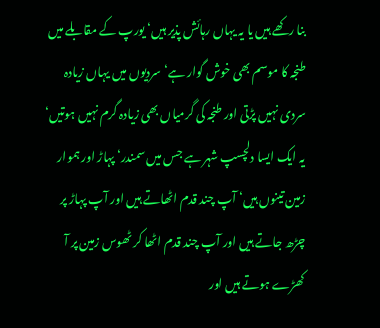بنا رکھے ہیں یا یہ یہاں رہائش پذیر ہیں‘ یورپ کے مقابلے میں طنجہ کا موسم بھی خوش گوار ہے‘ سردیوں میں یہاں زیادہ سردی نہیں پڑتی اور طنجہ کی گرمیاں بھی زیادہ گرم نہیں ہوتیں‘ یہ ایک ایسا دلچسپ شہر ہے جس میں سمندر‘ پہاڑ اور ہموار زمین تینوں ہیں‘ آپ چند قدم اٹھاتے ہیں اور آپ پہاڑ پر چڑھ جاتے ہیں اور آپ چند قدم اٹھا کر ٹھوس زمین پر آ کھڑے ہوتے ہیں اور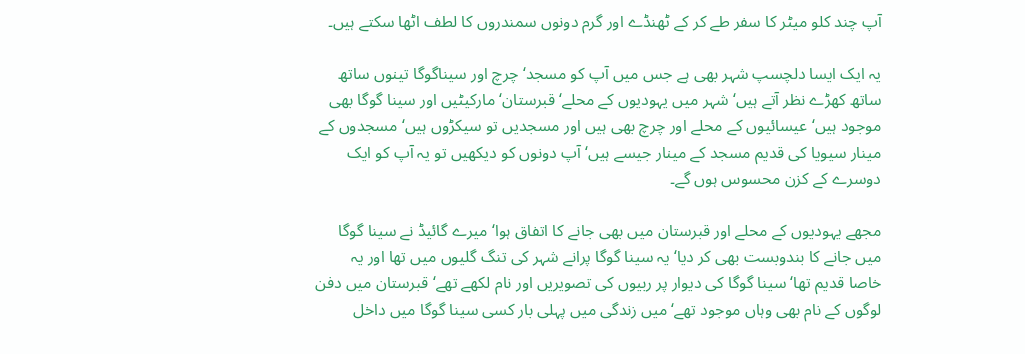آپ چند کلو میٹر کا سفر طے کر کے ٹھنڈے اور گرم دونوں سمندروں کا لطف اٹھا سکتے ہیں۔

یہ ایک ایسا دلچسپ شہر بھی ہے جس میں آپ کو مسجد‘ چرچ اور سیناگوگا تینوں ساتھ ساتھ کھڑے نظر آتے ہیں‘ شہر میں یہودیوں کے محلے‘ قبرستان‘ مارکیٹیں اور سینا گوگا بھی موجود ہیں‘ عیسائیوں کے محلے اور چرچ بھی ہیں اور مسجدیں تو سیکڑوں ہیں‘ مسجدوں کے مینار سیویا کی قدیم مسجد کے مینار جیسے ہیں‘ آپ دونوں کو دیکھیں تو یہ آپ کو ایک دوسرے کے کزن محسوس ہوں گے۔

مجھے یہودیوں کے محلے اور قبرستان میں بھی جانے کا اتفاق ہوا‘ میرے گائیڈ نے سینا گوگا میں جانے کا بندوبست بھی کر دیا‘ یہ سینا گوگا پرانے شہر کی تنگ گلیوں میں تھا اور یہ خاصا قدیم تھا‘ سینا گوگا کی دیوار پر ربیوں کی تصویریں اور نام لکھے تھے‘ قبرستان میں دفن لوگوں کے نام بھی وہاں موجود تھے‘ میں زندگی میں پہلی بار کسی سینا گوگا میں داخل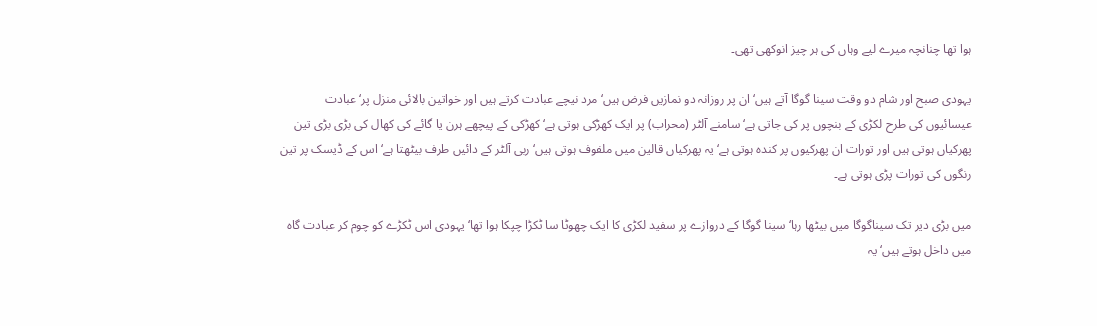ہوا تھا چنانچہ میرے لیے وہاں کی ہر چیز انوکھی تھی۔

یہودی صبح اور شام دو وقت سینا گوگا آتے ہیں‘ ان پر روزانہ دو نمازیں فرض ہیں‘ مرد نیچے عبادت کرتے ہیں اور خواتین بالائی منزل پر‘ عبادت عیسائیوں کی طرح لکڑی کے بنچوں پر کی جاتی ہے‘ سامنے آلٹر (محراب) پر ایک کھڑکی ہوتی ہے‘ کھڑکی کے پیچھے ہرن یا گائے کی کھال کی بڑی بڑی تین پھرکیاں ہوتی ہیں اور تورات ان پھرکیوں پر کندہ ہوتی ہے‘ یہ پھرکیاں قالین میں ملفوف ہوتی ہیں‘ ربی آلٹر کے دائیں طرف بیٹھتا ہے‘ اس کے ڈیسک پر تین رنگوں کی تورات پڑی ہوتی ہے۔

میں بڑی دیر تک سیناگوگا میں بیٹھا رہا‘ سینا گوگا کے دروازے پر سفید لکڑی کا ایک چھوٹا سا ٹکڑا چپکا ہوا تھا‘ یہودی اس ٹکڑے کو چوم کر عبادت گاہ میں داخل ہوتے ہیں‘ یہ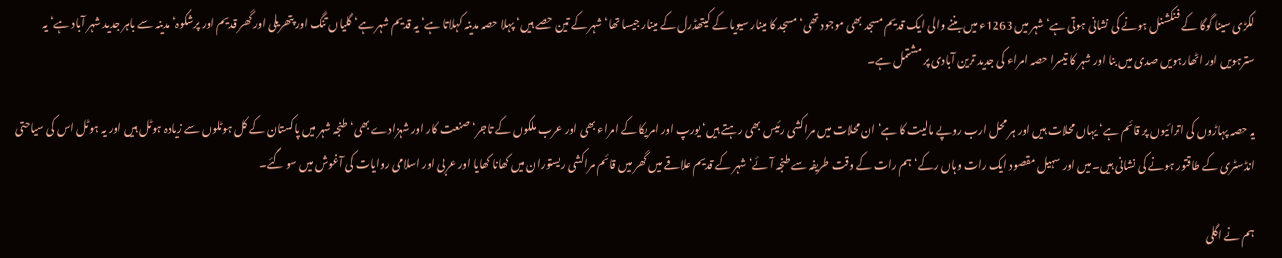لکڑی سینا گوگا کے فنکشنل ہونے کی نشانی ہوتی ہے‘ شہر میں 1263ء میں بننے والی ایک قدیم مسجد بھی موجود تھی‘ مسجد کا مینار سیویا کے کیتھڈرل کے مینار جیسا تھا‘ شہر کے تین حصے ہیں‘ پہلا حصہ مدینہ کہلاتا ہے‘ یہ قدیم شہر ہے‘ گلیاں تنگ اور پتھریلی اور گھر قدیم اور پرشکوہ‘ مدینہ سے باہر جدید شہر آباد ہے‘ یہ سترہویں اور اٹھارہویں صدی میں بنا اور شہر کا تیسرا حصہ امراء کی جدید ترین آبادی پر مشتمل ہے۔

یہ حصہ پہاڑوں کی اترائیوں پر قائم ہے‘ یہاں محلات ہیں اور ہر محل ارب روپے مالیت کا ہے‘ ان محلات میں مراکشی رئیس بھی رہتے ہیں‘ یورپ اور امریکا کے امراء بھی اور عرب ملکوں کے تاجر‘ صنعت کار اور شہزادے بھی‘ طنجہ شہر میں پاکستان کے کل ہوٹلوں سے زیادہ ہوٹل ہیں اور یہ ہوٹل اس کی سیاحتی انڈسٹری کے طاقتور ہونے کی نشانی ہیں۔میں اور سہیل مقصود ایک رات وہاں رکے‘ ہم رات کے وقت طریفہ سے طنجہ آئے‘ شہر کے قدیم علاقے میں گھر میں قائم مراکشی ریستوران میں کھانا کھایا اور عربی اور اسلامی روایات کی آغوش میں سو گئے۔

ہم نے اگلی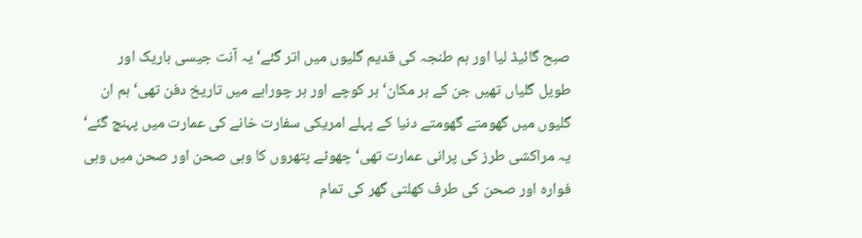صبح گائیڈ لیا اور ہم طنجہ کی قدیم گلیوں میں اتر گئے‘ یہ آنت جیسی باریک اور طویل گلیاں تھیں جن کے ہر مکان‘ ہر کوچے اور ہر چوراہے میں تاریخ دفن تھی‘ ہم ان گلیوں میں گھومتے گھومتے دنیا کے پہلے امریکی سفارت خانے کی عمارت میں پہنچ گئے‘ یہ مراکشی طرز کی پرانی عمارت تھی‘چھوٹے پتھروں کا وہی صحن اور صحن میں وہی فوارہ اور صحن کی طرف کھلتی گھر کی تمام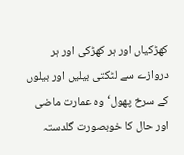کھڑکیاں اور ہر کھڑکی اور ہر دروازے سے لٹکتی بیلیں اور بیلوں کے سرخ پھول‘ وہ عمارت ماضی اور حال کا خوبصورت گلدستہ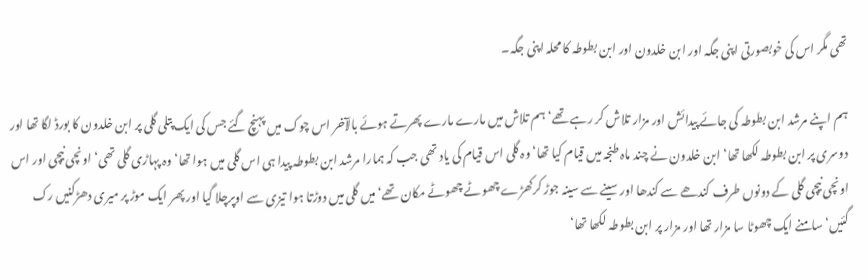تھی مگر اس کی خوبصورتی اپنی جگہ اور ابن خلدون اور ابن بطوطہ کا محلہ اپنی جگہ۔

ہم اپنے مرشد ابن بطوطہ کی جائے پیدائش اور مزار تلاش کر رہے تھے‘ ہم تلاش میں مارے مارے پھرتے ہوئے بالآخر اس چوک میں پہنچ گئے جس کی ایک پتلی گلی پر ابن خلدون کا بورڈ لگا تھا اور دوسری پر ابن بطوطہ لکھا تھا‘ ابن خلدون نے چند ماہ طنجہ میں قیام کیا تھا‘ وہ گلی اس قیام کی یاد تھی جب کہ ہمارا مرشد ابن بطوطہ پیدا ہی اس گلی میں ہوا تھا‘وہ پہاڑی گلی تھی‘ اونچی نیچی اور اس اونچی نیچی گلی کے دونوں طرف کندھے سے کندھا اور سینے سے سینہ جوڑ کرکھڑے چھوٹے چھوٹے مکان تھے‘ میں گلی میں دوڑتا ہوا تیزی سے اوپرچلا گیا اور پھر ایک موڑ پر میری دھڑکنیں رک گئیں‘ سامنے ایک چھوٹا سا مزار تھا اور مزار پر ابن بطوطہ لکھا تھا‘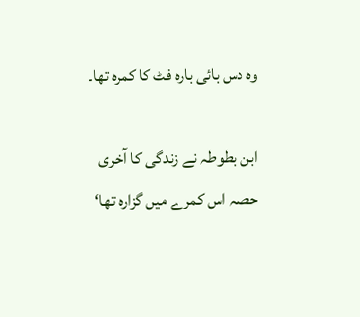وہ دس بائی بارہ فٹ کا کمرہ تھا۔

ابن بطوطہ نے زندگی کا آخری حصہ اس کمرے میں گزارہ تھا‘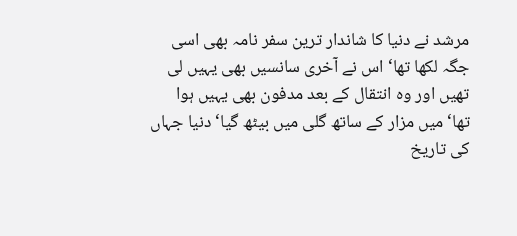مرشد نے دنیا کا شاندار ترین سفر نامہ بھی اسی جگہ لکھا تھا‘ اس نے آخری سانسیں بھی یہیں لی تھیں اور وہ انتقال کے بعد مدفون بھی یہیں ہوا تھا‘میں مزار کے ساتھ گلی میں بیٹھ گیا‘ دنیا جہاں کی تاریخ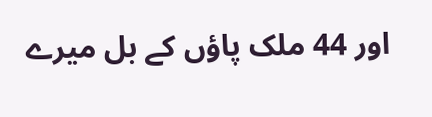اور 44 ملک پاؤں کے بل میرے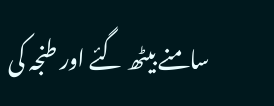سامنے بیٹھ گئے اور طنجہ کی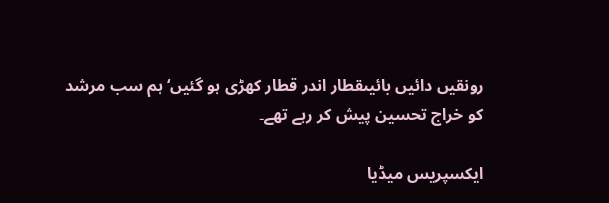رونقیں دائیں بائیںقطار اندر قطار کھڑی ہو گئیں‘ ہم سب مرشد کو خراج تحسین پیش کر رہے تھے۔

ایکسپریس میڈیا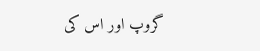گروپ اور اس کی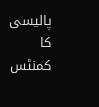پالیسی کا کمنٹس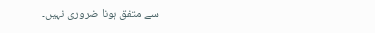سے متفق ہونا ضروری نہیں۔